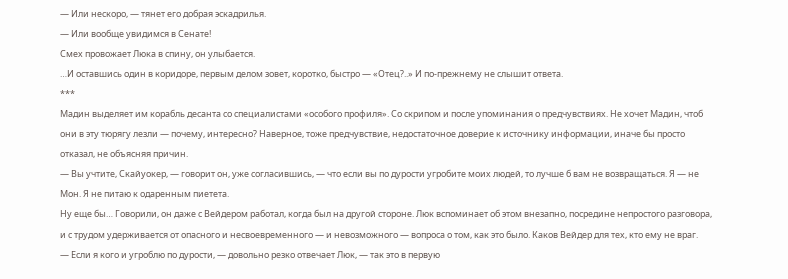— Или нескоро, — тянет его добрая эскадрилья.
— Или вообще увидимся в Сенате!
Смех провожает Люка в спину, он улыбается.
…И оставшись один в коридоре, первым делом зовет, коротко, быстро — «Отец?..» И по-прежнему не слышит ответа.
***
Мадин выделяет им корабль десанта со специалистами «особого профиля». Со скрипом и после упоминания о предчувствиях. Не хочет Мадин, чтоб они в эту тюрягу лезли — почему, интересно? Наверное, тоже предчувствие, недостаточное доверие к источнику информации, иначе бы просто отказал, не объясняя причин.
— Вы учтите, Скайуокер, — говорит он, уже согласившись, — что если вы по дурости угробите моих людей, то лучше б вам не возвращаться. Я — не Мон. Я не питаю к одаренным пиетета.
Ну еще бы… Говорили, он даже с Вейдером работал, когда был на другой стороне. Люк вспоминает об этом внезапно, посредине непростого разговора, и с трудом удерживается от опасного и несвоевременного — и невозможного — вопроса о том, как это было. Каков Вейдер для тех, кто ему не враг.
— Если я кого и угроблю по дурости, — довольно резко отвечает Люк, — так это в первую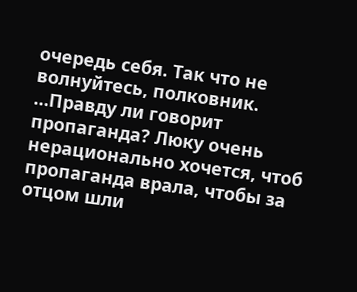очередь себя. Так что не волнуйтесь, полковник.
…Правду ли говорит пропаганда? Люку очень нерационально хочется, чтоб пропаганда врала, чтобы за отцом шли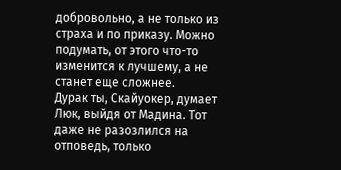добровольно, а не только из страха и по приказу. Можно подумать, от этого что-то изменится к лучшему, а не станет еще сложнее.
Дурак ты, Скайуокер, думает Люк, выйдя от Мадина. Тот даже не разозлился на отповедь, только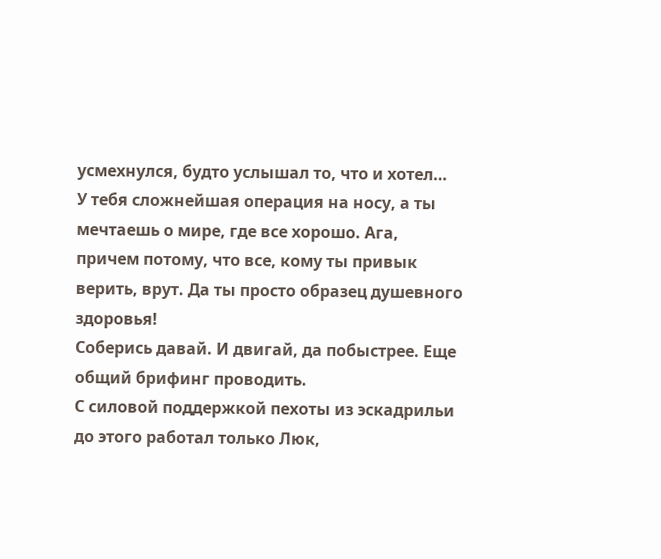усмехнулся, будто услышал то, что и хотел…
У тебя сложнейшая операция на носу, а ты мечтаешь о мире, где все хорошо. Ага, причем потому, что все, кому ты привык верить, врут. Да ты просто образец душевного здоровья!
Соберись давай. И двигай, да побыстрее. Еще общий брифинг проводить.
С силовой поддержкой пехоты из эскадрильи до этого работал только Люк,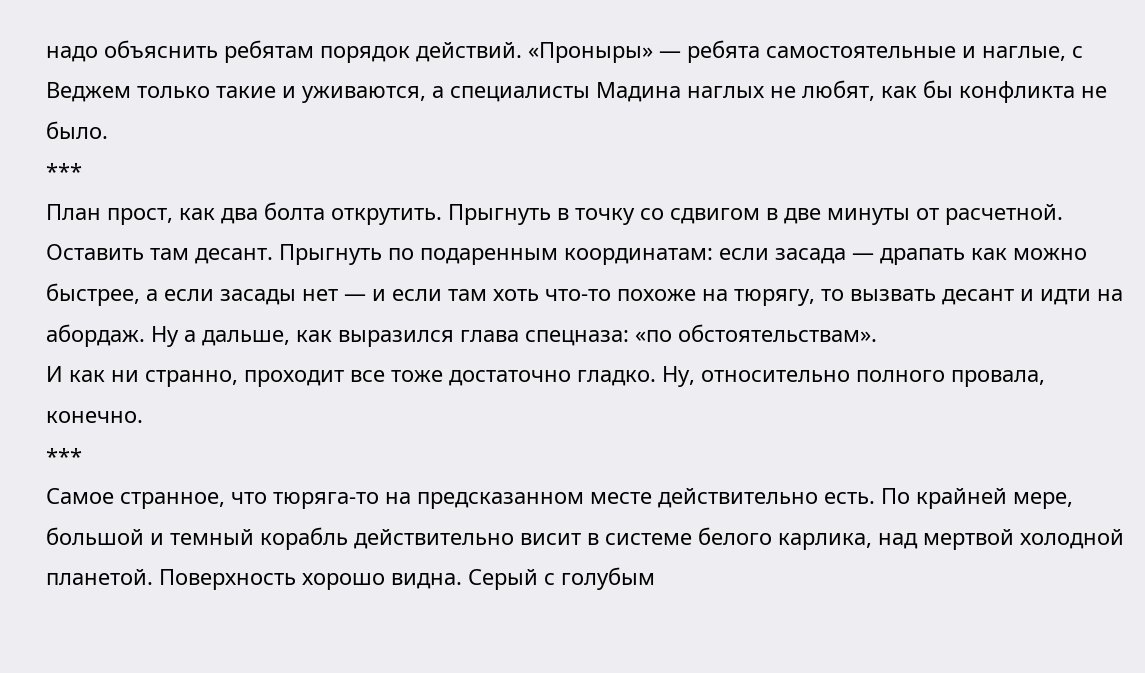надо объяснить ребятам порядок действий. «Проныры» — ребята самостоятельные и наглые, с Веджем только такие и уживаются, а специалисты Мадина наглых не любят, как бы конфликта не было.
***
План прост, как два болта открутить. Прыгнуть в точку со сдвигом в две минуты от расчетной. Оставить там десант. Прыгнуть по подаренным координатам: если засада — драпать как можно быстрее, а если засады нет — и если там хоть что-то похоже на тюрягу, то вызвать десант и идти на абордаж. Ну а дальше, как выразился глава спецназа: «по обстоятельствам».
И как ни странно, проходит все тоже достаточно гладко. Ну, относительно полного провала, конечно.
***
Самое странное, что тюряга-то на предсказанном месте действительно есть. По крайней мере, большой и темный корабль действительно висит в системе белого карлика, над мертвой холодной планетой. Поверхность хорошо видна. Серый с голубым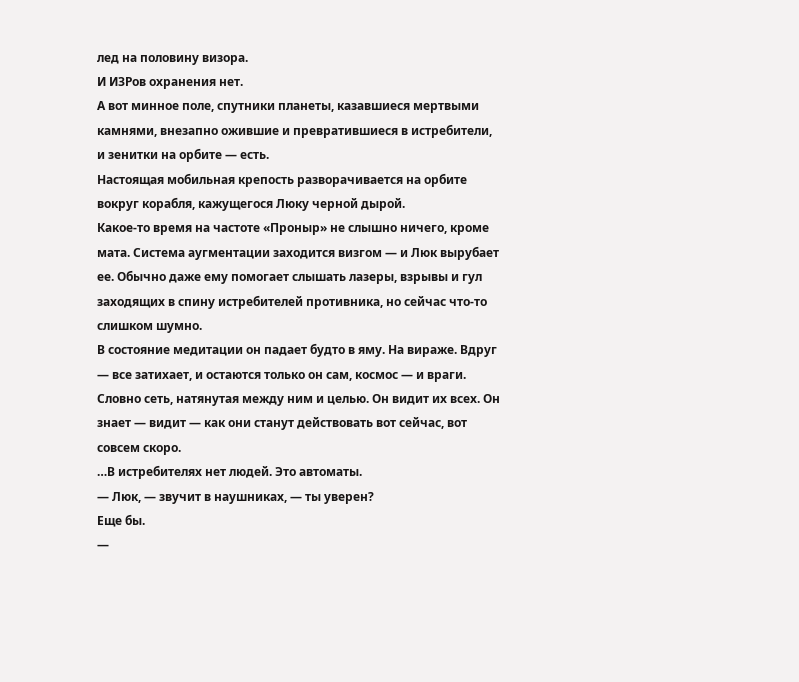лед на половину визора.
И ИЗРов охранения нет.
А вот минное поле, спутники планеты, казавшиеся мертвыми камнями, внезапно ожившие и превратившиеся в истребители, и зенитки на орбите — есть.
Настоящая мобильная крепость разворачивается на орбите вокруг корабля, кажущегося Люку черной дырой.
Какое-то время на частоте «Проныр» не слышно ничего, кроме мата. Система аугментации заходится визгом — и Люк вырубает ее. Обычно даже ему помогает слышать лазеры, взрывы и гул заходящих в спину истребителей противника, но сейчас что-то слишком шумно.
В состояние медитации он падает будто в яму. На вираже. Вдруг — все затихает, и остаются только он сам, космос — и враги. Словно сеть, натянутая между ним и целью. Он видит их всех. Он знает — видит — как они станут действовать вот сейчас, вот совсем скоро.
…В истребителях нет людей. Это автоматы.
— Люк, — звучит в наушниках, — ты уверен?
Еще бы.
—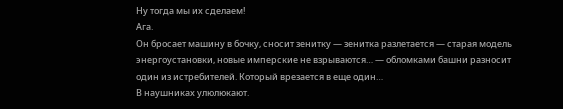Ну тогда мы их сделаем!
Ага.
Он бросает машину в бочку, сносит зенитку — зенитка разлетается — старая модель энергоустановки, новые имперские не взрываются… — обломками башни разносит один из истребителей. Который врезается в еще один…
В наушниках улюлюкают.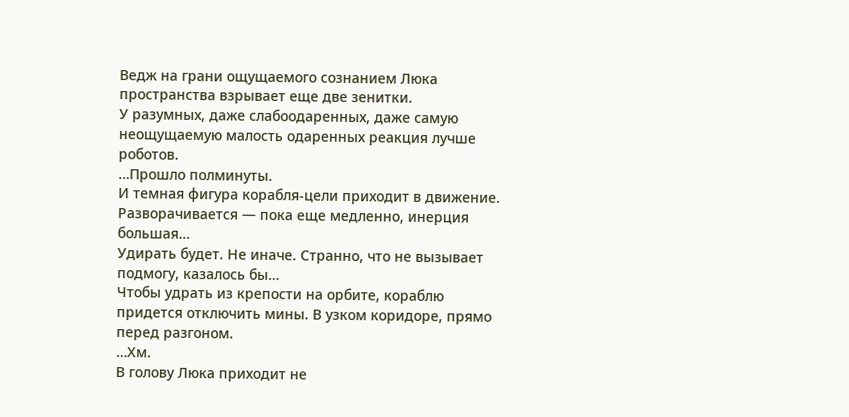Ведж на грани ощущаемого сознанием Люка пространства взрывает еще две зенитки.
У разумных, даже слабоодаренных, даже самую неощущаемую малость одаренных реакция лучше роботов.
…Прошло полминуты.
И темная фигура корабля-цели приходит в движение. Разворачивается — пока еще медленно, инерция большая…
Удирать будет. Не иначе. Странно, что не вызывает подмогу, казалось бы…
Чтобы удрать из крепости на орбите, кораблю придется отключить мины. В узком коридоре, прямо перед разгоном.
…Хм.
В голову Люка приходит не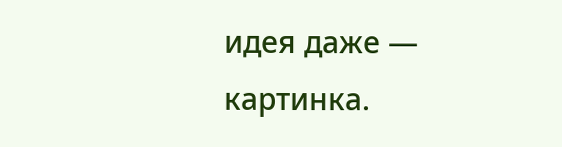идея даже — картинка.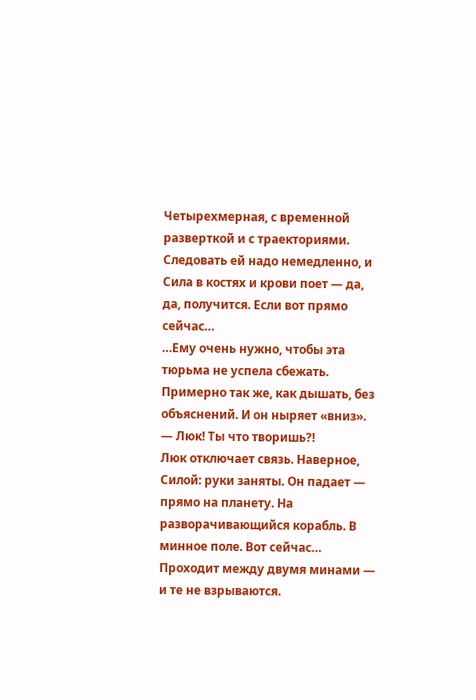Четырехмерная, с временной разверткой и с траекториями. Следовать ей надо немедленно, и Сила в костях и крови поет — да, да, получится. Если вот прямо сейчас…
…Ему очень нужно, чтобы эта тюрьма не успела сбежать. Примерно так же, как дышать, без объяснений. И он ныряет «вниз».
— Люк! Ты что творишь?!
Люк отключает связь. Наверное, Силой: руки заняты. Он падает — прямо на планету. На разворачивающийся корабль. В минное поле. Вот сейчас…
Проходит между двумя минами — и те не взрываются.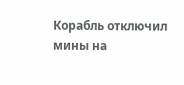Корабль отключил мины на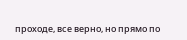проходе, все верно, но прямо по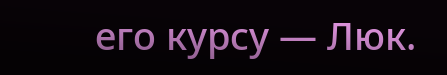его курсу — Люк.